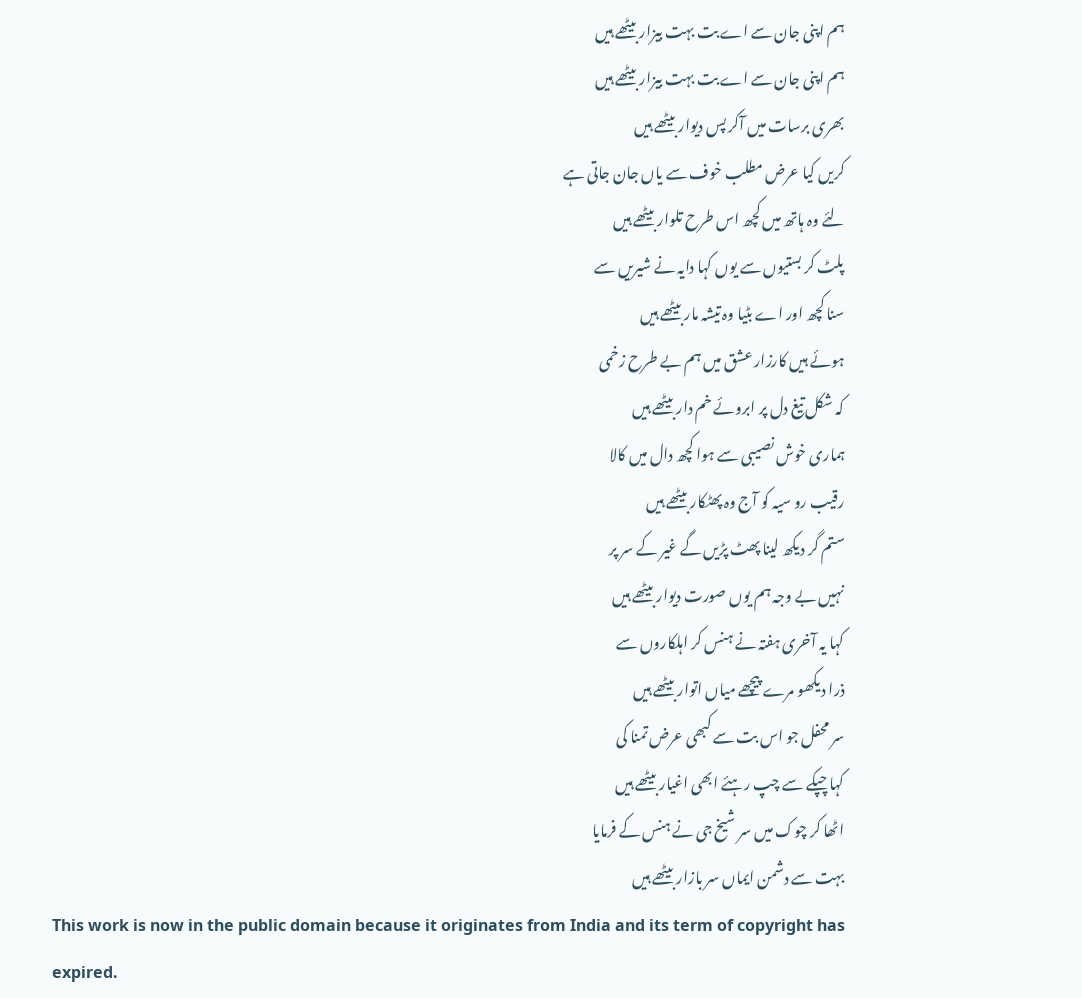ہم اپنی جان سے اے بت بہت بیزار بیٹھے ہیں
ہم اپنی جان سے اے بت بہت بیزار بیٹھے ہیں
بھری برسات میں آکر پس دیوار بیٹھے ہیں
کریں کیا عرض مطلب خوف سے یاں جان جاتی ہے
لئے وہ ہاتھ میں کچھ اس طرح تلوار بیٹھے ہیں
پلٹ کر بستیوں سے یوں کہا دایہ نے شیریں سے
سنا کچھ اور اے بٹیا وہ تیشہ مار بیٹھے ہیں
ہوئے ہیں کارزار عشق میں ہم بے طرح زخمی
کہ شکل تیغ دل پر ابروئے خم دار بیٹھے ہیں
ہماری خوش نصیبی سے ہوا کچھ دال میں کالا
رقیب رو سیہ کو آج وہ پھٹکار بیٹھے ہیں
ستم گر دیکھ لینا پھٹ پڑیں گے غیر کے سر پر
نہیں بے وجہ ہم یوں صورت دیوار بیٹھے ہیں
کہا یہ آخری ہفتہ نے ہنس کر اہلکاروں سے
ذرا دیکھو مرے پیچھے میاں اتوار بیٹھے ہیں
سر محفل جو اس بت سے کبھی عرض تمنا کی
کہا چپکے سے چپ رہئے ابھی اغیار بیٹھے ہیں
اٹھا کر چوک میں سر شیخ جی نے ہنس کے فرمایا
بہت سے دشمن ایماں سر بازار بیٹھے ہیں
This work is now in the public domain because it originates from India and its term of copyright has expired.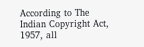According to The Indian Copyright Act, 1957, all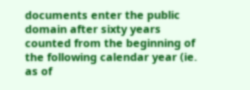documents enter the public domain after sixty years counted from the beginning of the following calendar year (ie. as of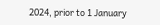2024, prior to 1 January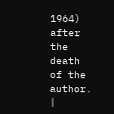1964) after the death of the author. |